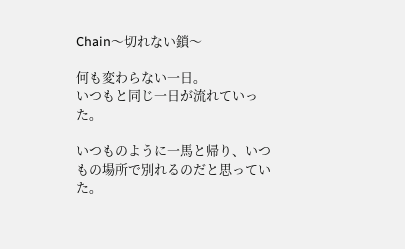Chain〜切れない鎖〜

何も変わらない一日。
いつもと同じ一日が流れていった。

いつものように一馬と帰り、いつもの場所で別れるのだと思っていた。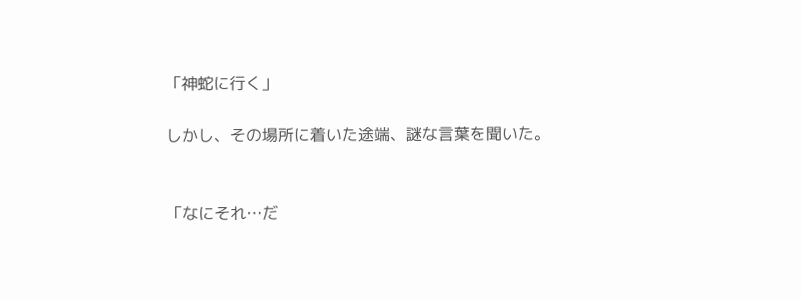「神蛇に行く」

しかし、その場所に着いた途端、謎な言葉を聞いた。


「なにそれ…だ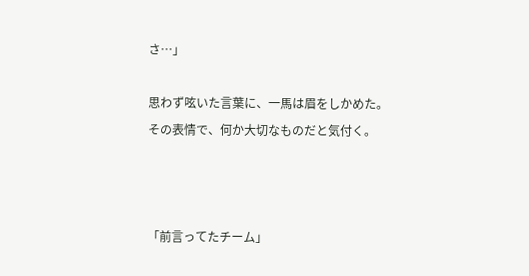さ…」

思わず呟いた言葉に、一馬は眉をしかめた。
その表情で、何か大切なものだと気付く。



「前言ってたチーム」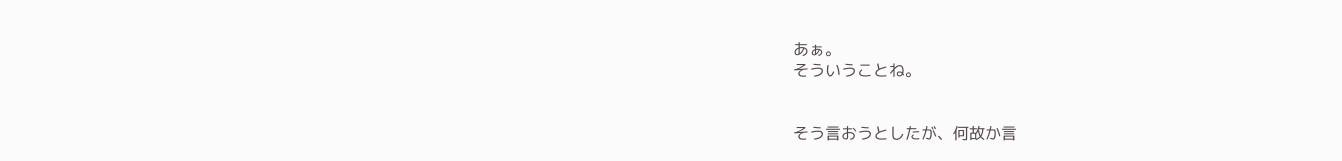あぁ。
そういうことね。


そう言おうとしたが、何故か言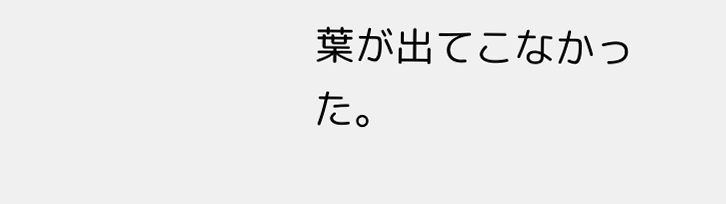葉が出てこなかった。